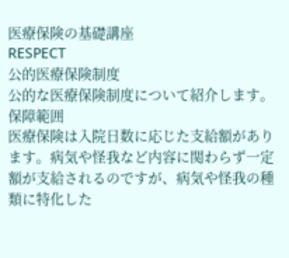医療保険の基礎講座
RESPECT
公的医療保険制度
公的な医療保険制度について紹介します。
保障範囲
医療保険は入院日数に応じた支給額があります。病気や怪我など内容に関わらず一定額が支給されるのですが、病気や怪我の種類に特化した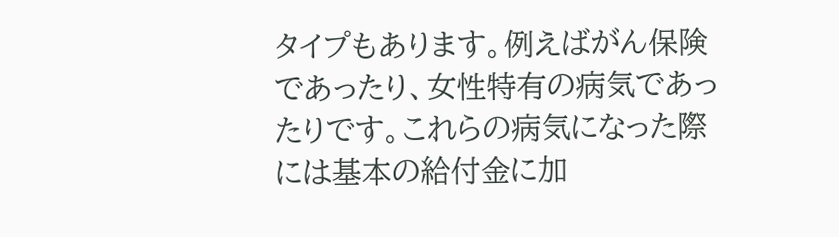タイプもあります。例えばがん保険であったり、女性特有の病気であったりです。これらの病気になった際には基本の給付金に加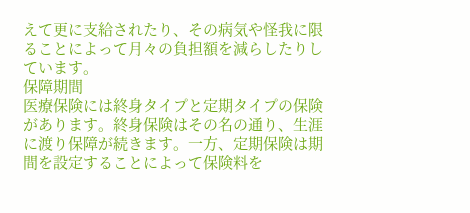えて更に支給されたり、その病気や怪我に限ることによって月々の負担額を減らしたりしています。
保障期間
医療保険には終身タイプと定期タイプの保険があります。終身保険はその名の通り、生涯に渡り保障が続きます。一方、定期保険は期間を設定することによって保険料を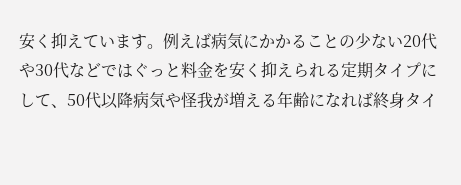安く抑えています。例えば病気にかかることの少ない20代や30代などではぐっと料金を安く抑えられる定期タイプにして、50代以降病気や怪我が増える年齢になれば終身タイ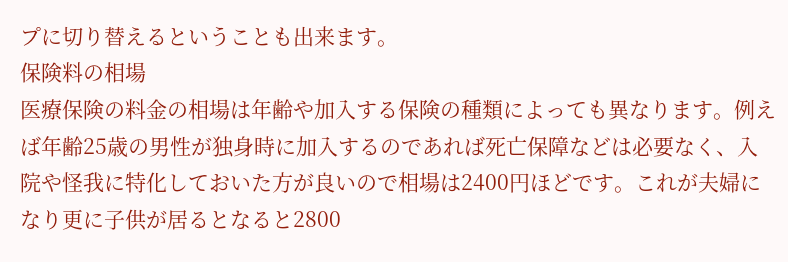プに切り替えるということも出来ます。
保険料の相場
医療保険の料金の相場は年齢や加入する保険の種類によっても異なります。例えば年齢25歳の男性が独身時に加入するのであれば死亡保障などは必要なく、入院や怪我に特化しておいた方が良いので相場は2400円ほどです。これが夫婦になり更に子供が居るとなると2800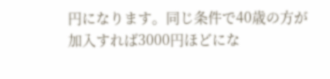円になります。同じ条件で40歳の方が加入すれば3000円ほどにな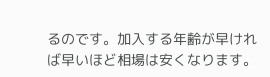るのです。加入する年齢が早ければ早いほど相場は安くなります。